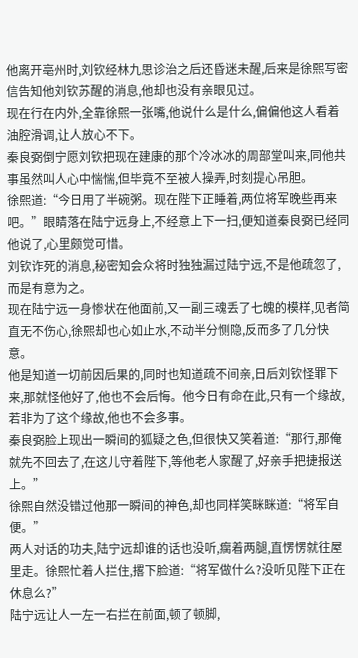他离开亳州时,刘钦经林九思诊治之后还昏迷未醒,后来是徐熙写密信告知他刘钦苏醒的消息,他却也没有亲眼见过。
现在行在内外,全靠徐熙一张嘴,他说什么是什么,偏偏他这人看着油腔滑调,让人放心不下。
秦良弼倒宁愿刘钦把现在建康的那个冷冰冰的周部堂叫来,同他共事虽然叫人心中惴惴,但毕竟不至被人操弄,时刻提心吊胆。
徐熙道:“今日用了半碗粥。现在陛下正睡着,两位将军晚些再来吧。”眼睛落在陆宁远身上,不经意上下一扫,便知道秦良弼已经同他说了,心里颇觉可惜。
刘钦诈死的消息,秘密知会众将时独独漏过陆宁远,不是他疏忽了,而是有意为之。
现在陆宁远一身惨状在他面前,又一副三魂丢了七魄的模样,见者简直无不伤心,徐熙却也心如止水,不动半分恻隐,反而多了几分快意。
他是知道一切前因后果的,同时也知道疏不间亲,日后刘钦怪罪下来,那就怪他好了,他也不会后悔。他今日有命在此,只有一个缘故,若非为了这个缘故,他也不会多事。
秦良弼脸上现出一瞬间的狐疑之色,但很快又笑着道:“那行,那俺就先不回去了,在这儿守着陛下,等他老人家醒了,好亲手把捷报送上。”
徐熙自然没错过他那一瞬间的神色,却也同样笑眯眯道:“将军自便。”
两人对话的功夫,陆宁远却谁的话也没听,瘸着两腿,直愣愣就往屋里走。徐熙忙着人拦住,撂下脸道:“将军做什么?没听见陛下正在休息么?”
陆宁远让人一左一右拦在前面,顿了顿脚,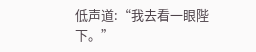低声道:“我去看一眼陛下。”